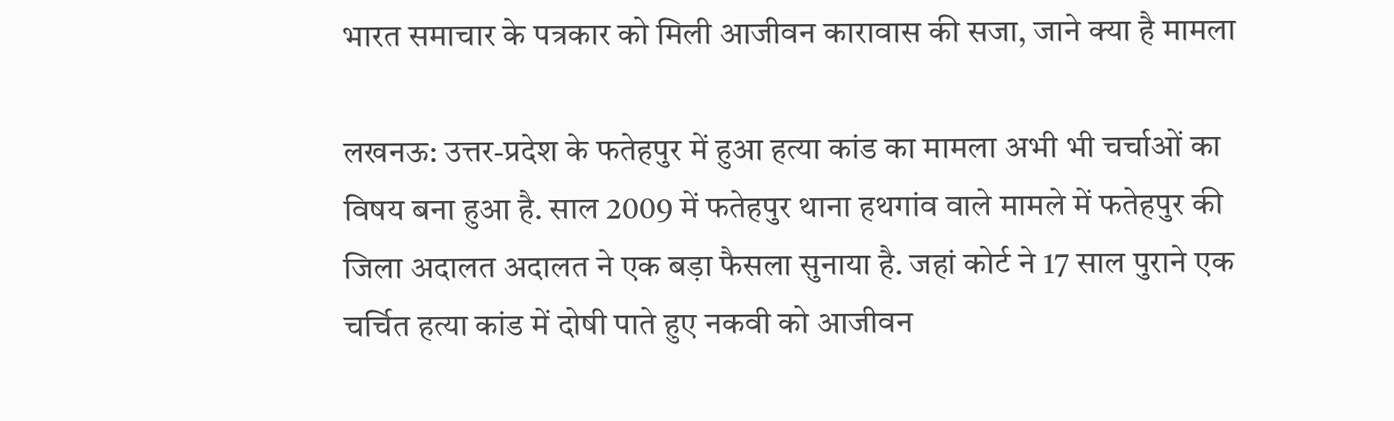भारत समाचार के पत्रकार को मिली आजीवन कारावास की सजा, जाने क्या है मामला

लखनऊ: उत्तर-प्रदेश के फतेहपुर में हुआ हत्या कांड का मामला अभी भी चर्चाओं का विषय बना हुआ है. साल 2009 में फतेहपुर थाना हथगांव वाले मामले में फतेहपुर की जिला अदालत अदालत ने एक बड़ा फैसला सुनाया है. जहां कोर्ट ने 17 साल पुराने एक चर्चित हत्या कांड में दोषी पाते हुए नकवी को आजीवन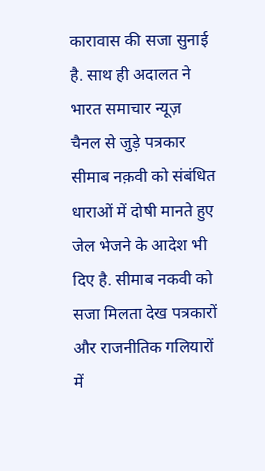कारावास की सजा सुनाई है. साथ ही अदालत ने भारत समाचार न्यूज़ चैनल से जुड़े पत्रकार सीमाब नक़वी को संबंधित धाराओं में दोषी मानते हुए जेल भेजने के आदेश भी दिए है. सीमाब नकवी को सजा मिलता देख पत्रकारों और राजनीतिक गलियारों में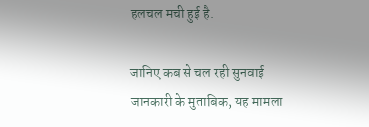हलचल मची हुई है.

जानिए कब से चल रही सुनवाई
जानकारी के मुताबिक, यह मामला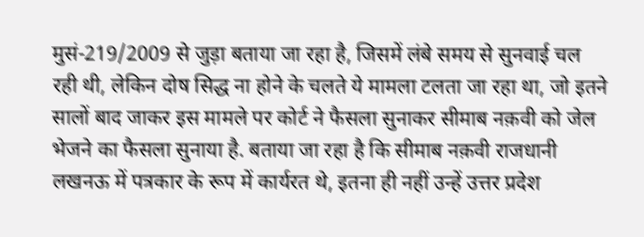मुसं-219/2009 से जुड़ा बताया जा रहा है, जिसमें लंबे समय से सुनवाई चल रही थी, लेकिन दोष सिद्ध ना होने के चलते ये मामला टलता जा रहा था, जो इतने सालों बाद जाकर इस मामले पर कोर्ट ने फैसला सुनाकर सीमाब नक़वी को जेल भेजने का फैसला सुनाया है. बताया जा रहा है कि सीमाब नक़वी राजधानी लखनऊ में पत्रकार के रूप में कार्यरत थे, इतना ही नहीं उन्हें उत्तर प्रदेश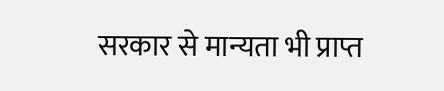सरकार से मान्यता भी प्राप्त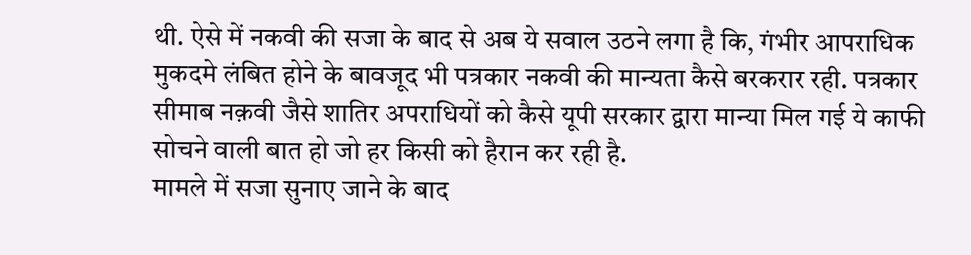थी. ऐसे में नकवी की सजा के बाद से अब ये सवाल उठने लगा है कि, गंभीर आपराधिक मुकदमे लंबित होने के बावजूद भी पत्रकार नकवी की मान्यता कैसे बरकरार रही. पत्रकार सीमाब नक़वी जैसे शातिर अपराधियों को कैसे यूपी सरकार द्वारा मान्या मिल गई ये काफी सोचने वाली बात हो जो हर किसी को हैरान कर रही है.
मामले में सजा सुनाए जाने के बाद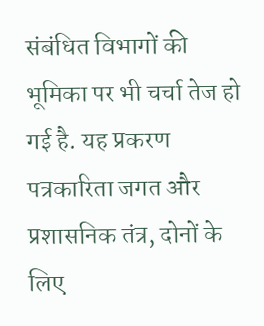संबंधित विभागों की भूमिका पर भी चर्चा तेज हो गई है. यह प्रकरण पत्रकारिता जगत और प्रशासनिक तंत्र, दोनों के लिए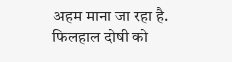अहम माना जा रहा है. फिलहाल दोषी को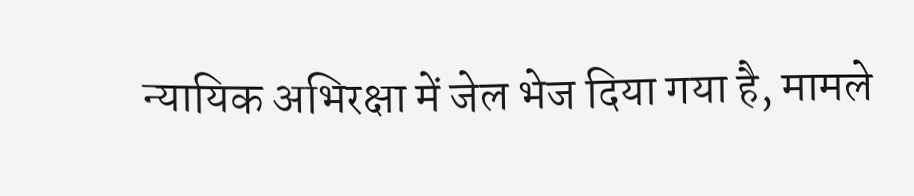न्यायिक अभिरक्षा में जेल भेज दिया गया है, मामले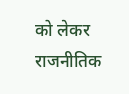को लेकर राजनीतिक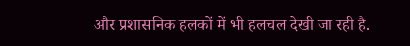और प्रशासनिक हलकों में भी हलचल देखी जा रही है.